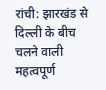रांची: झारखंड से दिल्ली के बीच चलने वाली महत्वपूर्ण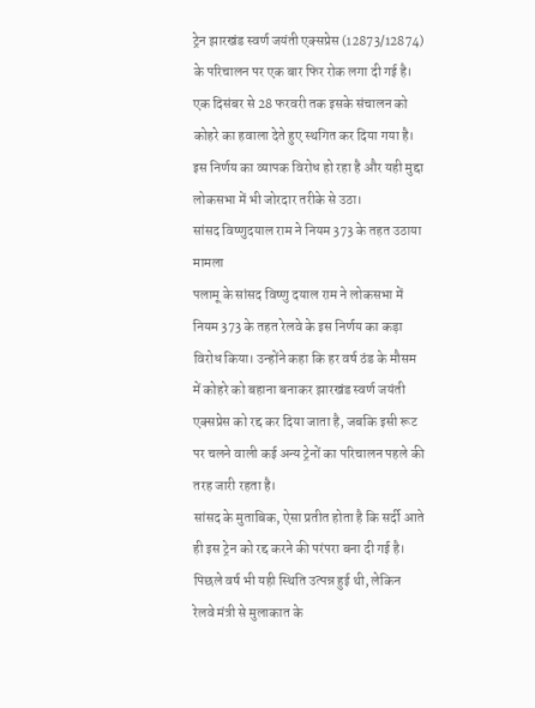ट्रेन झारखंड स्वर्ण जयंती एक्सप्रेस (12873/12874) के परिचालन पर एक बार फिर रोक लगा दी गई है। एक दिसंबर से 28 फरवरी तक इसके संचालन को कोहरे का हवाला देते हुए स्थगित कर दिया गया है। इस निर्णय का व्यापक विरोध हो रहा है और यही मुद्दा लोकसभा में भी जोरदार तरीके से उठा।
सांसद विष्णुदयाल राम ने नियम 373 के तहत उठाया मामला
पलामू के सांसद विष्णु दयाल राम ने लोकसभा में नियम 373 के तहत रेलवे के इस निर्णय का कड़ा विरोध किया। उन्होंने कहा कि हर वर्ष ठंड के मौसम में कोहरे को बहाना बनाकर झारखंड स्वर्ण जयंती एक्सप्रेस को रद्द कर दिया जाता है, जबकि इसी रूट पर चलने वाली कई अन्य ट्रेनों का परिचालन पहले की तरह जारी रहता है।
सांसद के मुताबिक, ऐसा प्रतीत होता है कि सर्दी आते ही इस ट्रेन को रद्द करने की परंपरा बना दी गई है। पिछले वर्ष भी यही स्थिति उत्पन्न हुई थी, लेकिन रेलवे मंत्री से मुलाकात के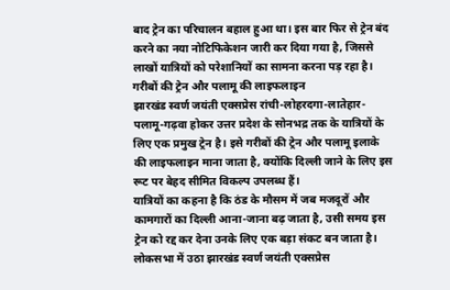बाद ट्रेन का परिचालन बहाल हुआ था। इस बार फिर से ट्रेन बंद करने का नया नोटिफिकेशन जारी कर दिया गया है, जिससे लाखों यात्रियों को परेशानियों का सामना करना पड़ रहा है।
गरीबों की ट्रेन और पलामू की लाइफलाइन
झारखंड स्वर्ण जयंती एक्सप्रेस रांची-लोहरदगा-लातेहार-पलामू-गढ़वा होकर उत्तर प्रदेश के सोनभद्र तक के यात्रियों के लिए एक प्रमुख ट्रेन है। इसे गरीबों की ट्रेन और पलामू इलाके की लाइफलाइन माना जाता है, क्योंकि दिल्ली जाने के लिए इस रूट पर बेहद सीमित विकल्प उपलब्ध हैं।
यात्रियों का कहना है कि ठंड के मौसम में जब मजदूरों और कामगारों का दिल्ली आना-जाना बढ़ जाता है, उसी समय इस ट्रेन को रद्द कर देना उनके लिए एक बड़ा संकट बन जाता है।
लोकसभा में उठा झारखंड स्वर्ण जयंती एक्सप्रेस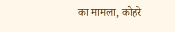का मामला, कोहरे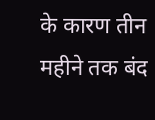के कारण तीन महीने तक बंद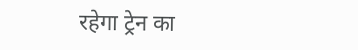रहेगा ट्रेन का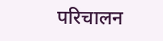परिचालन